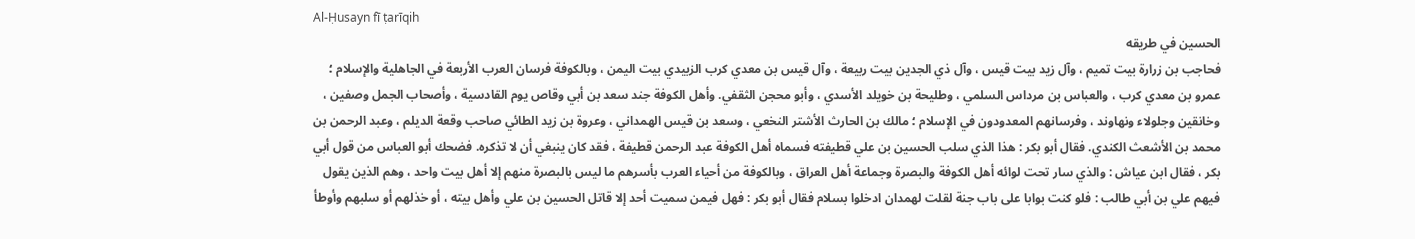Al-Ḥusayn fī ṭarīqih
الحسين في طريقه
فحاجب بن زرارة بيت تميم ، وآل زيد بيت قيس ، وآل ذي الجدين بيت ربيعة ، وآل قيس بن معدي كرب الزبيدي بيت اليمن ، وبالكوفة فرسان العرب الأربعة في الجاهلية والإسلام ؛ عمرو بن معدي كرب ، والعباس بن مرداس السلمي ، وطليحة بن خويلد الأسدي ، وأبو محجن الثقفي. وأهل الكوفة جند سعد بن أبي وقاص يوم القادسية ، وأصحاب الجمل وصفين ، وخانقين وجلولاء ونهاوند ، وفرسانهم المعدودون في الإسلام ؛ مالك بن الحارث الأشتر النخعي ، وسعد بن قيس الهمداني ، وعروة بن زيد الطائي صاحب وقعة الديلم ، وعبد الرحمن بن محمد بن الأشعث الكندي. فقال أبو بكر : هذا الذي سلب الحسين بن علي قطيفته فسماه أهل الكوفة عبد الرحمن قطيفة ، فقد كان ينبغي أن لا تذكره. فضحك أبو العباس من قول أبي بكر ، فقال ابن عياش : والذي سار تحت لوائه أهل الكوفة والبصرة وجماعة أهل العراق ، وبالكوفة من أحياء العرب بأسرهم ما ليس بالبصرة منهم إلا أهل بيت واحد ، وهم الذين يقول فيهم علي بن أبي طالب : فلو كنت بوابا على باب جنة لقلت لهمدان ادخلوا بسلام فقال أبو بكر : فهل فيمن سميت أحد إلا قاتل الحسين بن علي وأهل بيته ، أو خذلهم أو سلبهم وأوطأ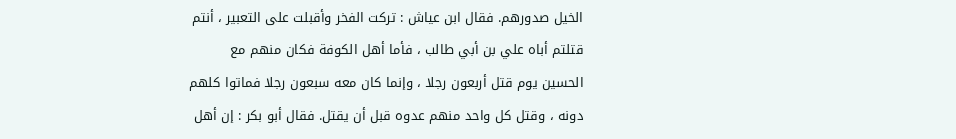الخيل صدورهم. فقال ابن عياش : تركت الفخر وأقبلت على التعبير ، أنتم قتلتم أباه علي بن أبي طالب ، فأما أهل الكوفة فكان منهم مع الحسين يوم قتل أربعون رجلا ، وإنما كان معه سبعون رجلا فماتوا كلهم دونه ، وقتل كل واحد منهم عدوه قبل أن يقتل. فقال أبو بكر : إن أهل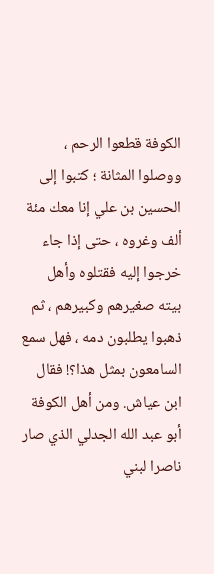الكوفة قطعوا الرحم ، ووصلوا المثانة ؛ كتبوا إلى الحسين بن علي إنا معك مئة ألف وغروه ، حتى إذا جاء خرجوا إليه فقتلوه وأهل بيته صغيرهم وكبيرهم ، ثم ذهبوا يطلبون دمه ، فهل سمع السامعون بمثل هذا؟! فقال ابن عياش. ومن أهل الكوفة أبو عبد الله الجدلي الذي صار ناصرا لبني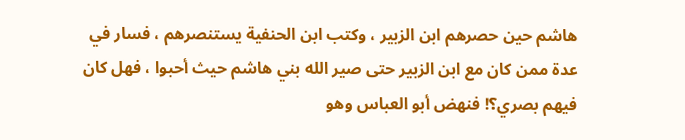هاشم حين حصرهم ابن الزبير ، وكتب ابن الحنفية يستنصرهم ، فسار في عدة ممن كان مع ابن الزبير حتى صير الله بني هاشم حيث أحبوا ، فهل كان فيهم بصري؟! فنهض أبو العباس وهو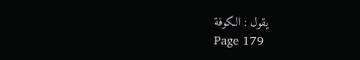يقول : الكوفة
Page 179